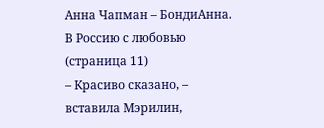Анна Чапман – БондиАнна. В Россию с любовью (страница 11)
– Красиво сказано, – вставила Мэрилин,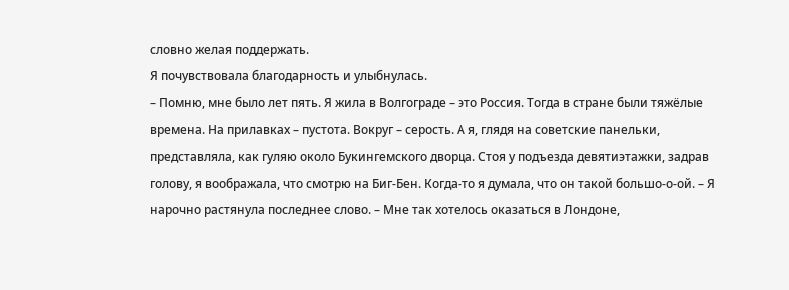словно желая поддержать.
Я почувствовала благодарность и улыбнулась.
– Помню, мне было лет пять. Я жила в Волгограде – это Россия. Тогда в стране были тяжёлые времена. На прилавках – пустота. Вокруг – серость. А я, глядя на советские панельки, представляла, как гуляю около Букингемского дворца. Стоя у подъезда девятиэтажки, задрав голову, я воображала, что смотрю на Биг-Бен. Когда-то я думала, что он такой большо-о-ой. – Я нарочно растянула последнее слово. – Мне так хотелось оказаться в Лондоне,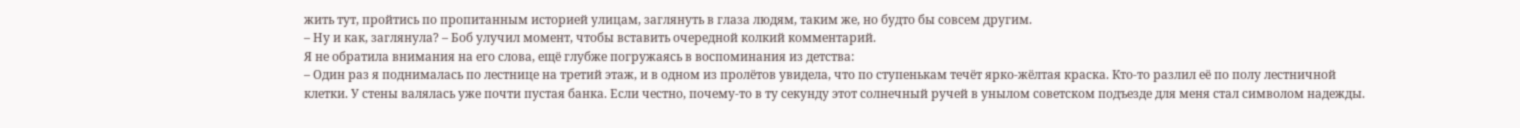жить тут, пройтись по пропитанным историей улицам, заглянуть в глаза людям, таким же, но будто бы совсем другим.
– Ну и как, заглянула? – Боб улучил момент, чтобы вставить очередной колкий комментарий.
Я не обратила внимания на его слова, ещё глубже погружаясь в воспоминания из детства:
– Один раз я поднималась по лестнице на третий этаж, и в одном из пролётов увидела, что по ступенькам течёт ярко-жёлтая краска. Кто-то разлил её по полу лестничной клетки. У стены валялась уже почти пустая банка. Если честно, почему-то в ту секунду этот солнечный ручей в унылом советском подъезде для меня стал символом надежды.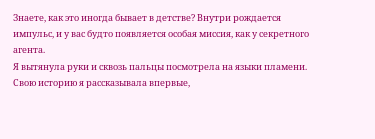Знаете, как это иногда бывает в детстве? Внутри рождается импульс, и у вас будто появляется особая миссия, как у секретного агента.
Я вытянула руки и сквозь пальцы посмотрела на языки пламени. Свою историю я рассказывала впервые,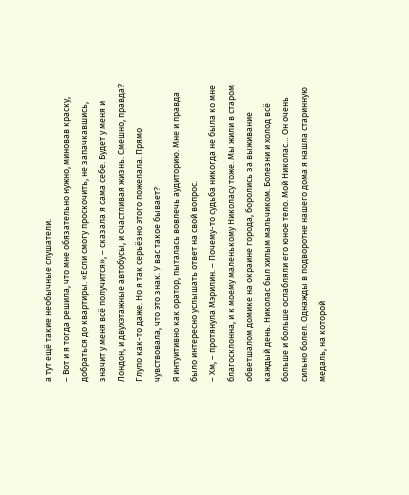а тут ещё такие необычные слушатели.
– Вот и я тогда решила, что мне обязательно нужно, миновав краску, добраться до квартиры. «Если смогу проскочить, не запачкавшись, значит у меня всё получится», – сказала я сама себе. Будет у меня и Лондон, и двухэтажные автобусы, и счастливая жизнь. Смешно, правда? Глупо как-то даже. Но я так серьёзно этого пожелала. Прямо чувствовала, что это знак. У вас такое бывает?
Я интуитивно как оратор, пыталась вовлечь аудиторию. Мне и правда было интересно услышать ответ на свой вопрос.
– Хм, – протянула Мэрилин. – Почему-то судьба никогда не была ко мне благосклонна, и к моему маленькому Николасу тоже. Мы жили в старом обветшалом домике на окраине города, боролись за выживание каждый день. Николас был хилым мальчиком. Болезни и холод всё больше и больше ослабляли его юное тело. Мой Николас… Он очень сильно болел. Однажды в подворотне нашего дома я нашла старинную медаль, на которой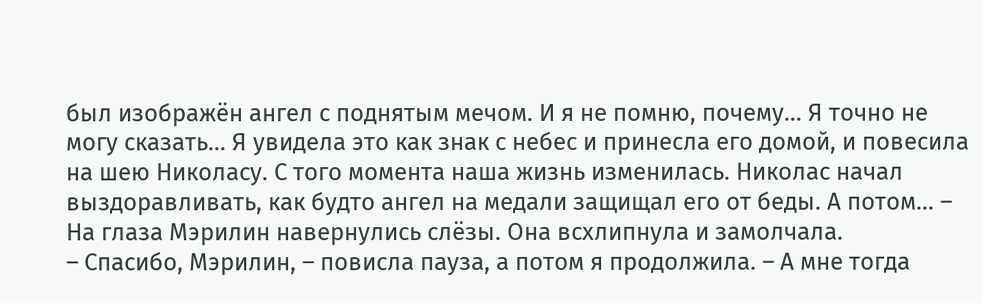был изображён ангел с поднятым мечом. И я не помню, почему… Я точно не могу сказать… Я увидела это как знак с небес и принесла его домой, и повесила на шею Николасу. С того момента наша жизнь изменилась. Николас начал выздоравливать, как будто ангел на медали защищал его от беды. А потом… – На глаза Мэрилин навернулись слёзы. Она всхлипнула и замолчала.
– Спасибо, Мэрилин, – повисла пауза, а потом я продолжила. – А мне тогда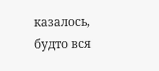казалось, будто вся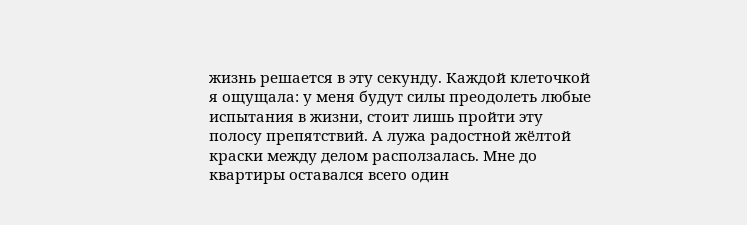жизнь решается в эту секунду. Каждой клеточкой я ощущала: у меня будут силы преодолеть любые испытания в жизни, стоит лишь пройти эту полосу препятствий. А лужа радостной жёлтой краски между делом расползалась. Мне до квартиры оставался всего один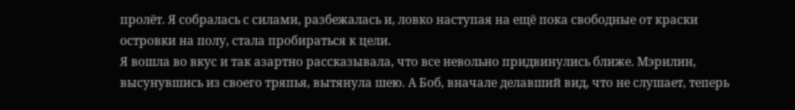пролёт. Я собралась с силами, разбежалась и, ловко наступая на ещё пока свободные от краски островки на полу, стала пробираться к цели.
Я вошла во вкус и так азартно рассказывала, что все невольно придвинулись ближе. Мэрилин, высунувшись из своего тряпья, вытянула шею. А Боб, вначале делавший вид, что не слушает, теперь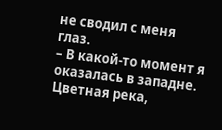не сводил с меня глаз.
– В какой-то момент я оказалась в западне. Цветная река,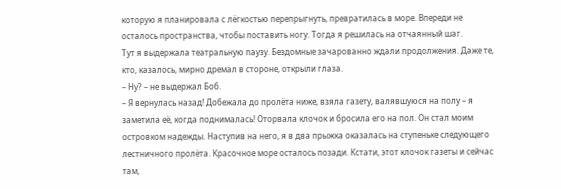которую я планировала с лёгкостью перепрыгнуть, превратилась в море. Впереди не осталось пространства, чтобы поставить ногу. Тогда я решилась на отчаянный шаг.
Тут я выдержала театральную паузу. Бездомные зачарованно ждали продолжения. Даже те, кто, казалось, мирно дремал в стороне, открыли глаза.
– Ну? – не выдержал Боб.
– Я вернулась назад! Добежала до пролёта ниже, взяла газету, валявшуюся на полу – я заметила её, когда поднималась! Оторвала клочок и бросила его на пол. Он стал моим островком надежды. Наступив на него, я в два прыжка оказалась на ступеньке следующего лестничного пролёта. Красочное море осталось позади. Кстати, этот клочок газеты и сейчас там,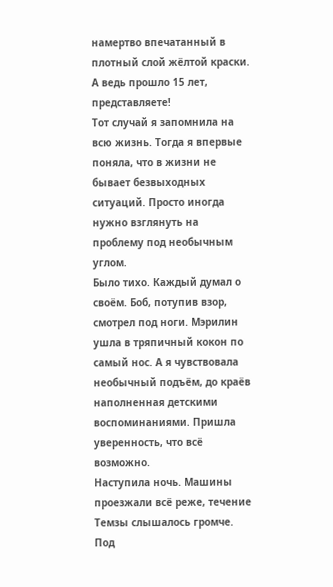намертво впечатанный в плотный слой жёлтой краски. А ведь прошло 15 лет, представляете!
Тот случай я запомнила на всю жизнь. Тогда я впервые поняла, что в жизни не бывает безвыходных ситуаций. Просто иногда нужно взглянуть на проблему под необычным углом.
Было тихо. Каждый думал о своём. Боб, потупив взор, смотрел под ноги. Мэрилин ушла в тряпичный кокон по самый нос. А я чувствовала необычный подъём, до краёв наполненная детскими воспоминаниями. Пришла уверенность, что всё возможно.
Наступила ночь. Машины проезжали всё реже, течение Темзы слышалось громче. Под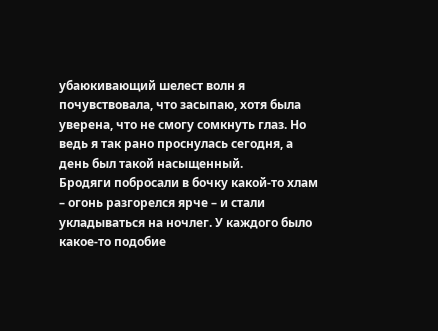убаюкивающий шелест волн я почувствовала, что засыпаю, хотя была уверена, что не смогу сомкнуть глаз. Но ведь я так рано проснулась сегодня, а день был такой насыщенный.
Бродяги побросали в бочку какой-то хлам – огонь разгорелся ярче – и стали укладываться на ночлег. У каждого было какое-то подобие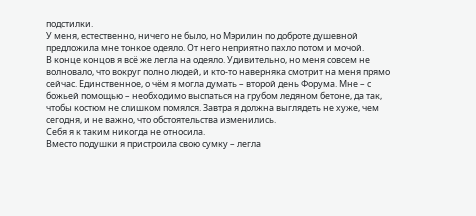подстилки.
У меня, естественно, ничего не было, но Мэрилин по доброте душевной предложила мне тонкое одеяло. От него неприятно пахло потом и мочой.
В конце концов я всё же легла на одеяло. Удивительно, но меня совсем не волновало, что вокруг полно людей, и кто-то наверняка смотрит на меня прямо сейчас. Единственное, о чём я могла думать – второй день Форума. Мне – с божьей помощью – необходимо выспаться на грубом ледяном бетоне, да так, чтобы костюм не слишком помялся. Завтра я должна выглядеть не хуже, чем сегодня, и не важно, что обстоятельства изменились.
Себя я к таким никогда не относила.
Вместо подушки я пристроила свою сумку – легла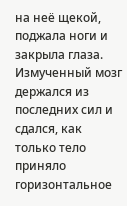на неё щекой, поджала ноги и закрыла глаза.
Измученный мозг держался из последних сил и сдался, как только тело приняло горизонтальное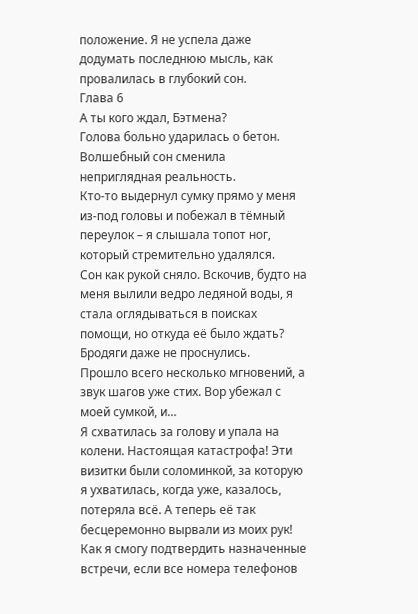положение. Я не успела даже додумать последнюю мысль, как провалилась в глубокий сон.
Глава 6
А ты кого ждал, Бэтмена?
Голова больно ударилась о бетон. Волшебный сон сменила неприглядная реальность.
Кто-то выдернул сумку прямо у меня из-под головы и побежал в тёмный переулок – я слышала топот ног, который стремительно удалялся.
Сон как рукой сняло. Вскочив, будто на меня вылили ведро ледяной воды, я стала оглядываться в поисках помощи, но откуда её было ждать? Бродяги даже не проснулись.
Прошло всего несколько мгновений, а звук шагов уже стих. Вор убежал с моей сумкой, и…
Я схватилась за голову и упала на колени. Настоящая катастрофа! Эти визитки были соломинкой, за которую я ухватилась, когда уже, казалось, потеряла всё. А теперь её так бесцеремонно вырвали из моих рук! Как я смогу подтвердить назначенные встречи, если все номера телефонов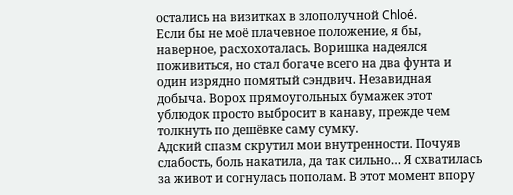остались на визитках в злополучной Chloé.
Если бы не моё плачевное положение, я бы, наверное, расхохоталась. Воришка надеялся поживиться, но стал богаче всего на два фунта и один изрядно помятый сэндвич. Незавидная добыча. Ворох прямоугольных бумажек этот ублюдок просто выбросит в канаву, прежде чем толкнуть по дешёвке саму сумку.
Адский спазм скрутил мои внутренности. Почуяв слабость, боль накатила, да так сильно… Я схватилась за живот и согнулась пополам. В этот момент впору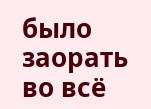было заорать во всё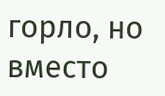горло, но вместо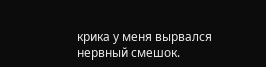крика у меня вырвался нервный смешок.